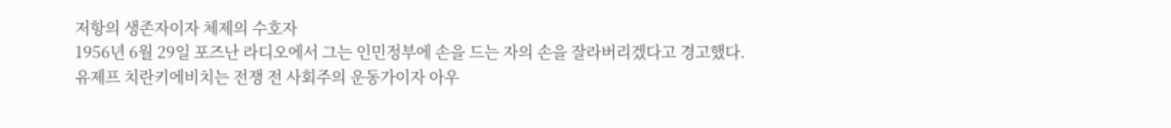저항의 생존자이자 체제의 수호자
1956년 6월 29일 포즈난 라디오에서 그는 인민정부에 손을 드는 자의 손을 잘라버리겠다고 경고했다.
유제프 치란키에비치는 전쟁 전 사회주의 운동가이자 아우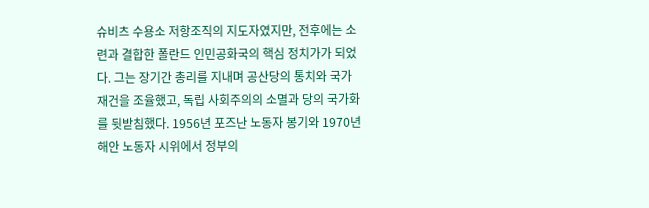슈비츠 수용소 저항조직의 지도자였지만, 전후에는 소련과 결합한 폴란드 인민공화국의 핵심 정치가가 되었다. 그는 장기간 총리를 지내며 공산당의 통치와 국가 재건을 조율했고, 독립 사회주의의 소멸과 당의 국가화를 뒷받침했다. 1956년 포즈난 노동자 봉기와 1970년 해안 노동자 시위에서 정부의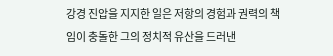강경 진압을 지지한 일은 저항의 경험과 권력의 책임이 충돌한 그의 정치적 유산을 드러낸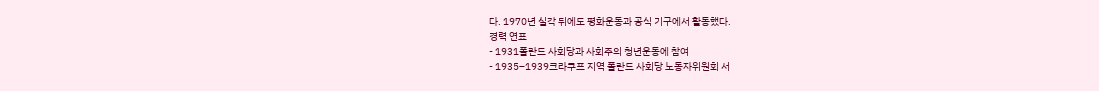다. 1970년 실각 뒤에도 평화운동과 공식 기구에서 활동했다.
경력 연표
- 1931폴란드 사회당과 사회주의 청년운동에 참여
- 1935–1939크라쿠프 지역 폴란드 사회당 노동자위원회 서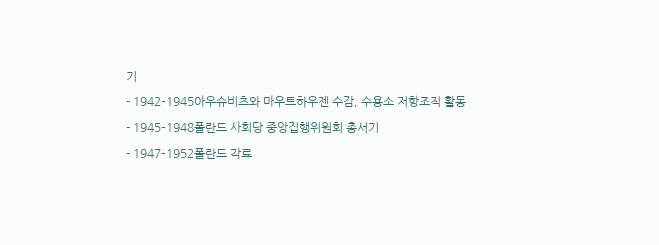기
- 1942–1945아우슈비츠와 마우트하우젠 수감, 수용소 저항조직 활동
- 1945–1948폴란드 사회당 중앙집행위원회 총서기
- 1947–1952폴란드 각료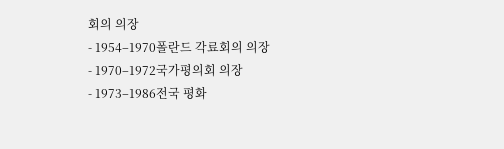회의 의장
- 1954–1970폴란드 각료회의 의장
- 1970–1972국가평의회 의장
- 1973–1986전국 평화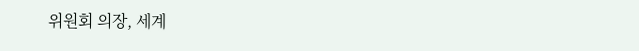위원회 의장, 세계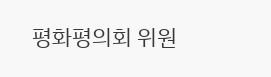평화평의회 위원